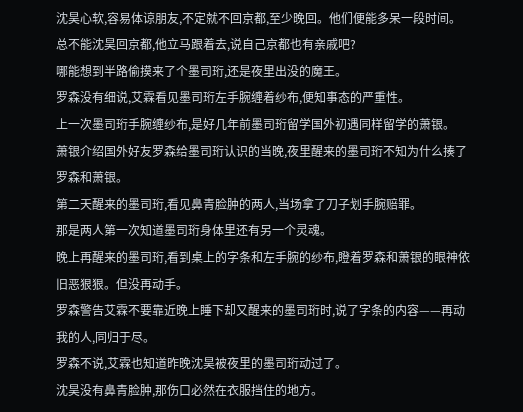沈昊心软,容易体谅朋友,不定就不回京都,至少晚回。他们便能多呆一段时间。
总不能沈昊回京都,他立马跟着去,说自己京都也有亲戚吧?
哪能想到半路偷摸来了个墨司珩,还是夜里出没的魔王。
罗森没有细说,艾霖看见墨司珩左手腕缠着纱布,便知事态的严重性。
上一次墨司珩手腕缠纱布,是好几年前墨司珩留学国外初遇同样留学的萧银。
萧银介绍国外好友罗森给墨司珩认识的当晚,夜里醒来的墨司珩不知为什么揍了罗森和萧银。
第二天醒来的墨司珩,看见鼻青脸肿的两人,当场拿了刀子划手腕赔罪。
那是两人第一次知道墨司珩身体里还有另一个灵魂。
晚上再醒来的墨司珩,看到桌上的字条和左手腕的纱布,瞪着罗森和萧银的眼神依旧恶狠狠。但没再动手。
罗森警告艾霖不要靠近晚上睡下却又醒来的墨司珩时,说了字条的内容——再动我的人,同归于尽。
罗森不说,艾霖也知道昨晚沈昊被夜里的墨司珩动过了。
沈昊没有鼻青脸肿,那伤口必然在衣服挡住的地方。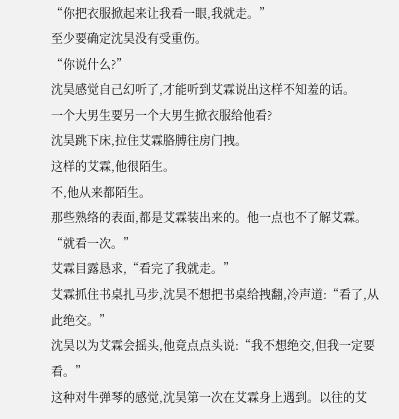“你把衣服掀起来让我看一眼,我就走。”
至少要确定沈昊没有受重伤。
“你说什么?”
沈昊感觉自己幻听了,才能听到艾霖说出这样不知羞的话。
一个大男生要另一个大男生掀衣服给他看?
沈昊跳下床,拉住艾霖胳膊往房门拽。
这样的艾霖,他很陌生。
不,他从来都陌生。
那些熟络的表面,都是艾霖装出来的。他一点也不了解艾霖。
“就看一次。”
艾霖目露恳求,“看完了我就走。”
艾霖抓住书桌扎马步,沈昊不想把书桌给拽翻,冷声道:“看了,从此绝交。”
沈昊以为艾霖会摇头,他竟点点头说:“我不想绝交,但我一定要看。”
这种对牛弹琴的感觉,沈昊第一次在艾霖身上遇到。以往的艾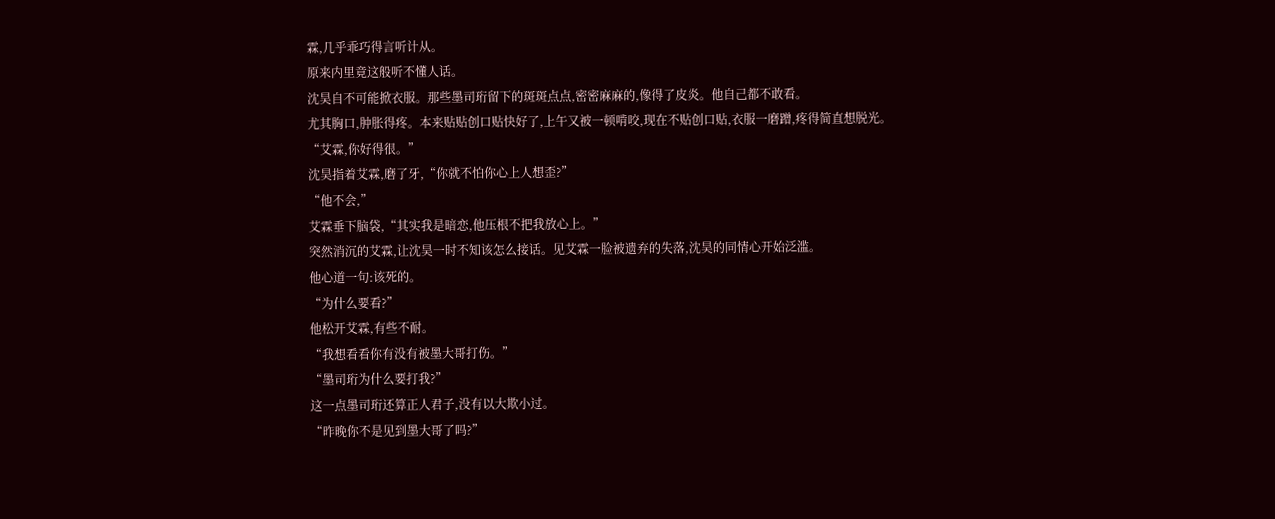霖,几乎乖巧得言听计从。
原来内里竟这般听不懂人话。
沈昊自不可能掀衣服。那些墨司珩留下的斑斑点点,密密麻麻的,像得了皮炎。他自己都不敢看。
尤其胸口,肿胀得疼。本来贴贴创口贴快好了,上午又被一顿啃咬,现在不贴创口贴,衣服一磨蹭,疼得简直想脱光。
“艾霖,你好得很。”
沈昊指着艾霖,磨了牙,“你就不怕你心上人想歪?”
“他不会,”
艾霖垂下脑袋,“其实我是暗恋,他压根不把我放心上。”
突然消沉的艾霖,让沈昊一时不知该怎么接话。见艾霖一脸被遗弃的失落,沈昊的同情心开始泛滥。
他心道一句:该死的。
“为什么要看?”
他松开艾霖,有些不耐。
“我想看看你有没有被墨大哥打伤。”
“墨司珩为什么要打我?”
这一点墨司珩还算正人君子,没有以大欺小过。
“昨晚你不是见到墨大哥了吗?”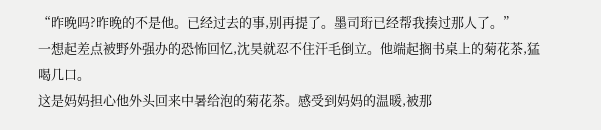“昨晚吗?昨晚的不是他。已经过去的事,别再提了。墨司珩已经帮我揍过那人了。”
一想起差点被野外强办的恐怖回忆,沈昊就忍不住汗毛倒立。他端起搁书桌上的菊花茶,猛喝几口。
这是妈妈担心他外头回来中暑给泡的菊花茶。感受到妈妈的温暖,被那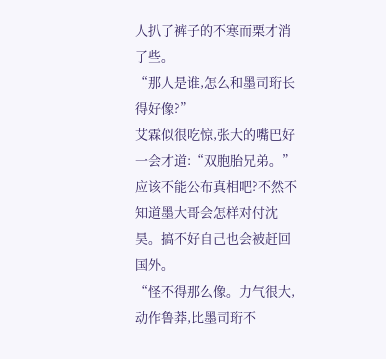人扒了裤子的不寒而栗才消了些。
“那人是谁,怎么和墨司珩长得好像?”
艾霖似很吃惊,张大的嘴巴好一会才道:“双胞胎兄弟。”
应该不能公布真相吧?不然不知道墨大哥会怎样对付沈昊。搞不好自己也会被赶回国外。
“怪不得那么像。力气很大,动作鲁莽,比墨司珩不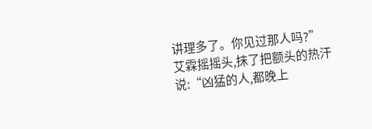讲理多了。你见过那人吗?”
艾霖摇摇头,抹了把额头的热汗说:“凶猛的人,都晚上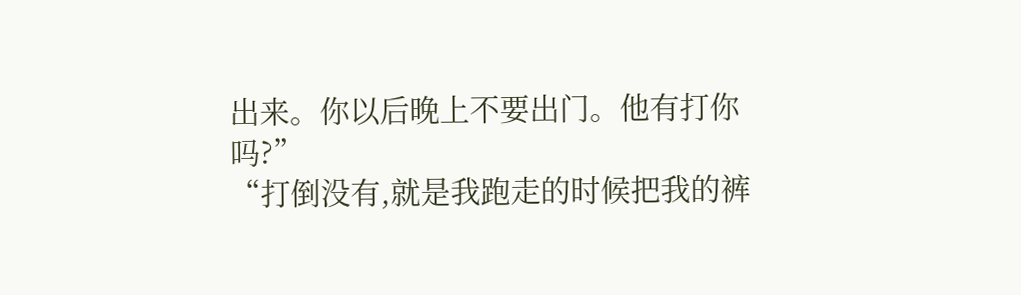出来。你以后晚上不要出门。他有打你吗?”
“打倒没有,就是我跑走的时候把我的裤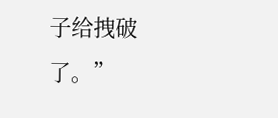子给拽破了。”